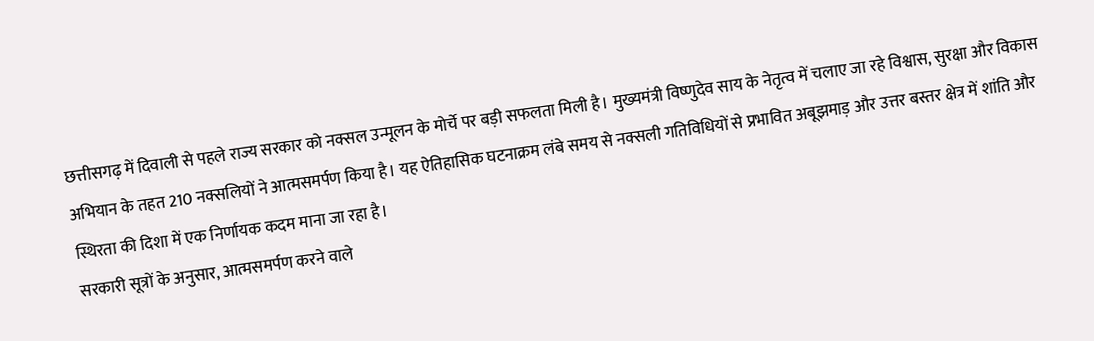छत्तीसगढ़ में दिवाली से पहले राज्य सरकार को नक्सल उन्मूलन के मोर्चे पर बड़ी सफलता मिली है। मुख्यमंत्री विष्णुदेव साय के नेतृत्व में चलाए जा रहे विश्वास, सुरक्षा और विकास अभियान के तहत 210 नक्सलियों ने आत्मसमर्पण किया है। यह ऐतिहासिक घटनाक्रम लंबे समय से नक्सली गतिविधियों से प्रभावित अबूझमाड़ और उत्तर बस्तर क्षेत्र में शांति और स्थिरता की दिशा में एक निर्णायक कदम माना जा रहा है।
सरकारी सूत्रों के अनुसार, आत्मसमर्पण करने वाले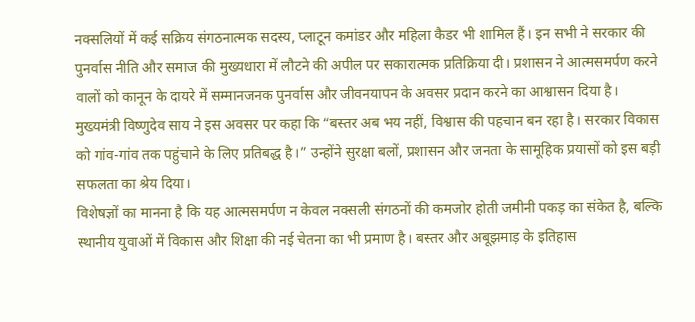नक्सलियों में कई सक्रिय संगठनात्मक सदस्य, प्लाटून कमांडर और महिला कैडर भी शामिल हैं। इन सभी ने सरकार की पुनर्वास नीति और समाज की मुख्यधारा में लौटने की अपील पर सकारात्मक प्रतिक्रिया दी। प्रशासन ने आत्मसमर्पण करने वालों को कानून के दायरे में सम्मानजनक पुनर्वास और जीवनयापन के अवसर प्रदान करने का आश्वासन दिया है।
मुख्यमंत्री विष्णुदेव साय ने इस अवसर पर कहा कि “बस्तर अब भय नहीं, विश्वास की पहचान बन रहा है। सरकार विकास को गांव-गांव तक पहुंचाने के लिए प्रतिबद्ध है।” उन्होंने सुरक्षा बलों, प्रशासन और जनता के सामूहिक प्रयासों को इस बड़ी सफलता का श्रेय दिया।
विशेषज्ञों का मानना है कि यह आत्मसमर्पण न केवल नक्सली संगठनों की कमजोर होती जमीनी पकड़ का संकेत है, बल्कि स्थानीय युवाओं में विकास और शिक्षा की नई चेतना का भी प्रमाण है। बस्तर और अबूझमाड़ के इतिहास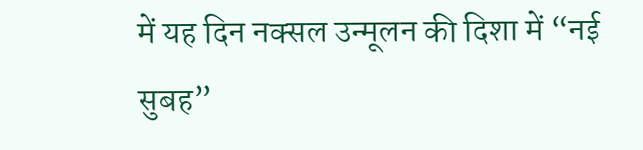में यह दिन नक्सल उन्मूलन की दिशा में “नई सुबह”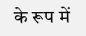के रूप में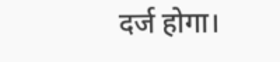दर्ज होगा।